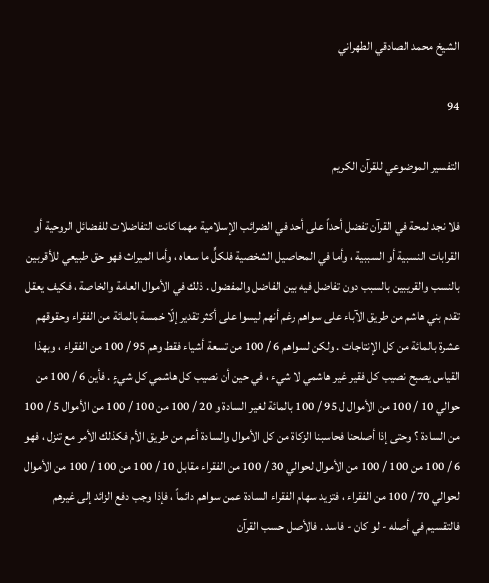الشيخ محمد الصادقي الطهراني

94

التفسير الموضوعي للقرآن الكريم

فلا نجد لمحة في القرآن تفضل أحداً على أحد في الضرائب الإسلامية مهما كانت التفاضلات للفضائل الروحية أو القرابات النسبية أو السببية ، وأما في المحاصيل الشخصية فلكلٍّ ما سعاه ، وأما الميراث فهو حق طبيعي للأقربين بالنسب والقريبين بالسبب دون تفاضل فيه بين الفاضل والمفضول . ذلك في الأموال العامة والخاصة ، فكيف يعقل تقدم بني هاشم من طريق الآباء على سواهم رغم أنهم ليسوا على أكثر تقدير إلّا خمسة بالمائة من الفقراء وحقوقهم عشرة بالمائة من كل الإنتاجات . ولكن لسواهم 6 / 100 من تسعة أشياء فقط وهم 95 / 100 من الفقراء ، وبهذا القياس يصبح نصيب كل فقير غير هاشمي لا شيء ، في حين أن نصيب كل هاشمي كل شيءٍ . فأين 6 / 100 من حوالي 10 / 100 من الأموال ل 95 / 100 بالمائة لغير السادة و 20 / 100 من 100 / 100 من الأموال 5 / 100 من السادة ؟ وحتى إذا أصلحنا فحاسبنا الزكاة من كل الأموال والسادة أعم من طريق الأم فكذلك الأمر مع تنزل ، فهو 6 / 100 من 100 / 100 من الأموال لحوالي 30 / 100 من الفقراء مقابل 10 / 100 من 100 / 100 من الأموال لحوالي 70 / 100 من الفقراء ، فتزيد سهام الفقراء السادة عمن سواهم دائماً ، فإذا وجب دفع الزائد إلى غيرهم فالتقسيم في أصله - لو كان - فاسد . فالأصل حسب القرآن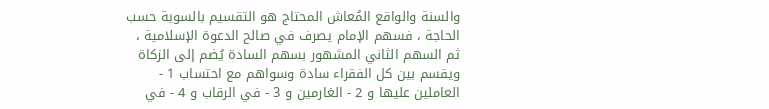والسنة والواقع المُعاش المحتاج هو التقسيم بالسوية حسب الحاجة ، فسهم الإمام يصرف في صالح الدعوة الإسلامية ، ثم السهم الثاني المشهور بسهم السادة يُضم إلى الزكاة ويقسم بين كل الفقراء سادة وسواهم مع احتساب 1 - العاملين عليها و 2 - الغارمين و 3 - في الرقاب و 4 - في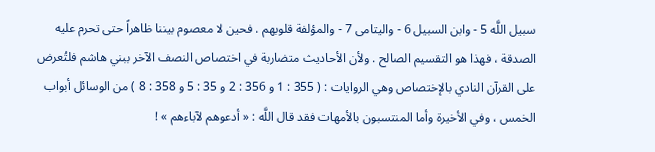سبيل اللَّه 5 - وابن السبيل 6 - واليتامى 7 - والمؤلفة قلوبهم . فحين لا معصوم بيننا ظاهراً حتى تحرم عليه الصدقة ، فهذا هو التقسيم الصالح . ولأن الأحاديث متضاربة في اختصاص النصف الآخر ببني هاشم فلتُعرض على القرآن النادي بالإختصاص وهي الروايات : ( 355 : 1 و 356 : 2 و 35 : 5 و 358 : 8 ) من الوسائل أبواب الخمس ، وفي الأخيرة وأما المنتسبون بالأمهات فقد قال اللَّه : « أدعوهم لآباءهم » !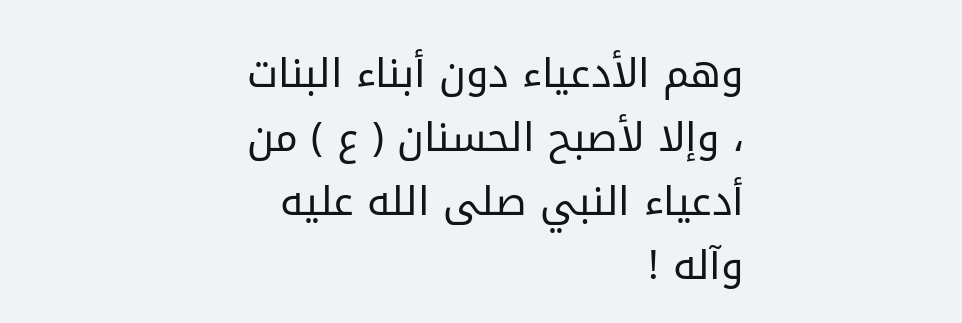وهم الأدعياء دون أبناء البنات ، وإلا لأصبح الحسنان ( ع ) من أدعياء النبي صلى الله عليه وآله !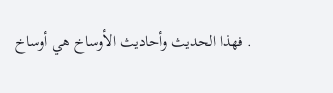. فهذا الحديث وأحاديث الأوساخ هي أوساخ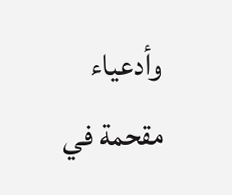وأدعياء مقحمة في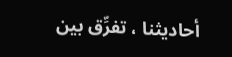أحاديثنا ، تفرِّق بين